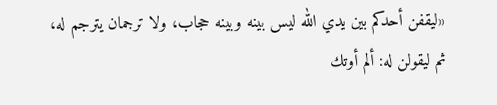«ليقفن أحدكم بين يدي الله ليس بينه وبينه حجاب، ولا ترجمان يترجم له، ثم ليقولن له: ألم أوتك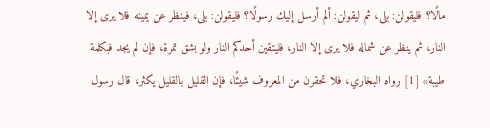مالًا؟ فليقولن: بلى، ثم ليقولن: ألم أرسل إليك رسولًا؟ فليقولن: بلى، فينظر عن يمينه فلا يرى إلا النار، ثم ينظر عن شماله فلا يرى إلا النار، فليتقين أحدكم النار ولو بشق تمرة، فإن لم يجد فبكلمة طيبة» [1] رواه البخاري، فلا تحقرن من المعروف شيئًا، فإن القليل بالقليل يكثر، قال رسول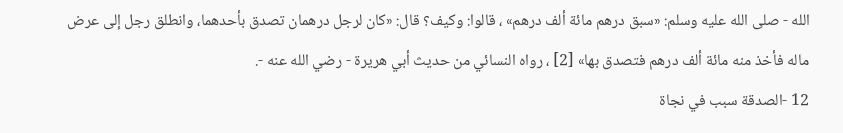الله - صلى الله عليه وسلم: «سبق درهم مائة ألف درهم» ، قالوا: وكيف؟ قال: «كان لرجل درهمان تصدق بأحدهما، وانطلق رجل إلى عرض ماله فأخذ منه مائة ألف درهم فتصدق بها» [2] ، رواه النسائي من حديث أبي هريرة - رضي الله عنه -.
12 -الصدقة سبب في نجاة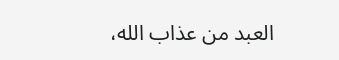العبد من عذاب الله،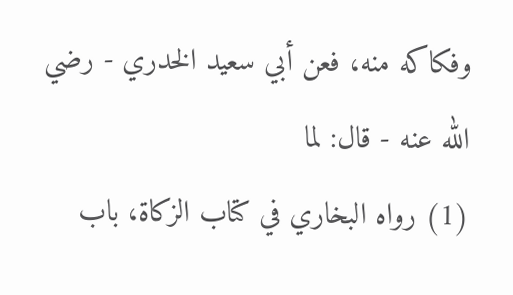وفكاكه منه، فعن أبي سعيد الخدري - رضي الله عنه - قال: لما
(1) رواه البخاري في كتاب الزكاة، باب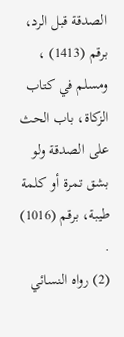الصدقة قبل الرد، برقم (1413) ، ومسلم في كتاب الزكاة، باب الحث على الصدقة ولو بشق تمرة أو كلمة طيبة، برقم (1016) .
(2) رواه النسائي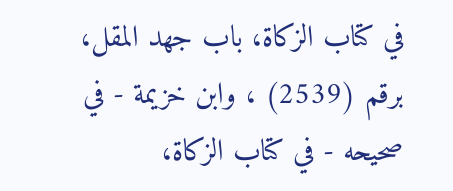في كتاب الزكاة، باب جهد المقل، برقم (2539) ، وابن خزيمة - في صحيحه - في كتاب الزكاة،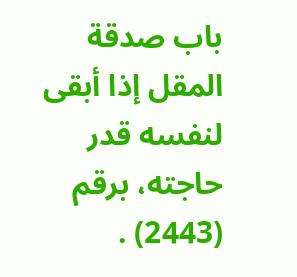باب صدقة المقل إذا أبقى لنفسه قدر حاجته، برقم (2443) .